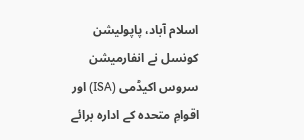اسلام آباد، پاپولیشن کونسل نے انفارمیشن سروس اکیڈمی (ISA) اور اقوامِ متحدہ کے ادارہ برائے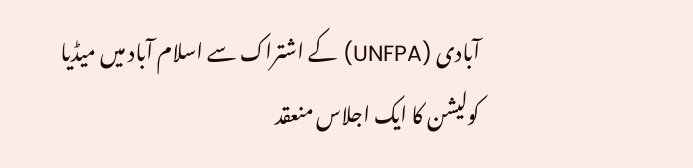آبادی (UNFPA) کے اشتراک سے اسلام آباد میں میڈیا کولیشن کا ایک اجلاس منعقد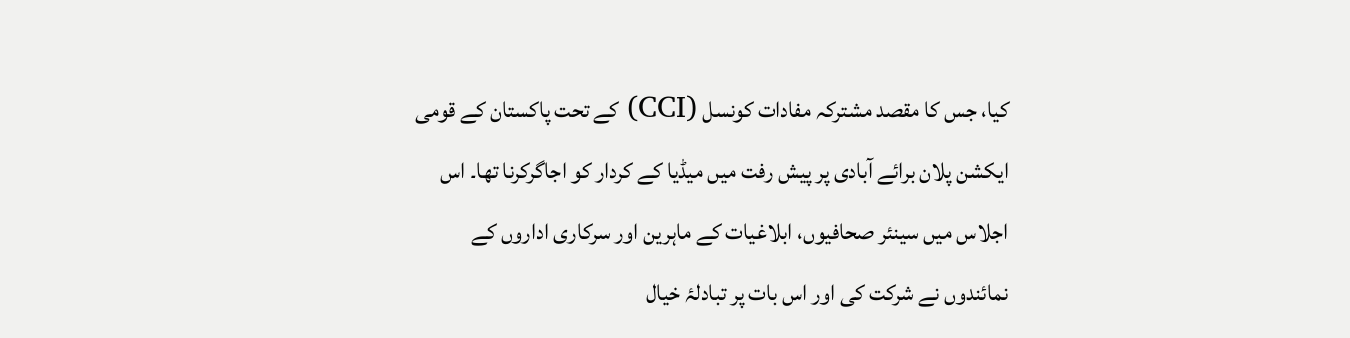کیا، جس کا مقصد مشترکہ مفادات کونسل (CCI) کے تحت پاکستان کے قومی ایکشن پلان برائے آبادی پر پیش رفت میں میڈیا کے کردار کو اجاگرکرنا تھا۔ اس اجلاس میں سینئر صحافیوں، ابلاغیات کے ماہرین اور سرکاری اداروں کے نمائندوں نے شرکت کی اور اس بات پر تبادلۂ خیال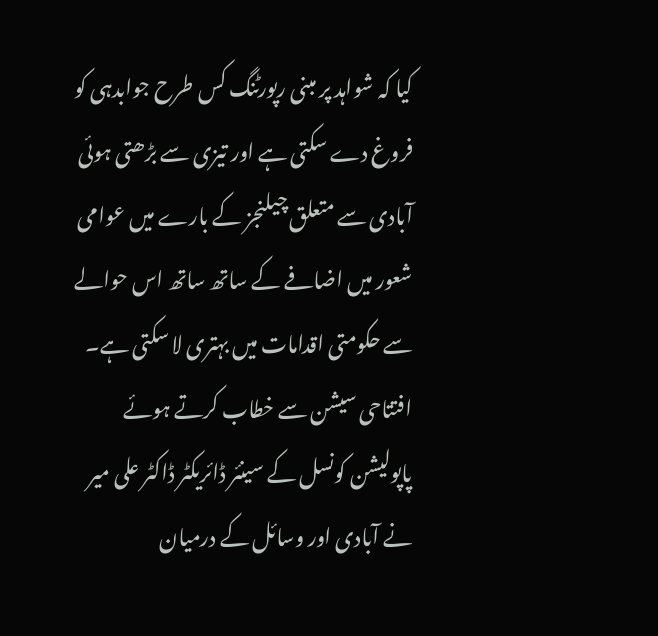کیا کہ شواہد پر مبنی رپورٹنگ کس طرح جوابدہی کو فروغ دے سکتی ہے اور تیزی سے بڑھتی ہوئی آبادی سے متعلق چیلنجز کے بارے میں عوامی شعور میں اضافے کے ساتھ ساتھ اس حوالے سے حکومتی اقدامات میں بہتری لا سکتی ہے۔
افتتاحی سیشن سے خطاب کرتے ہوئے پاپولیشن کونسل کے سینئر ڈائریکٹر ڈاکٹر علی میر نے آبادی اور وسائل کے درمیان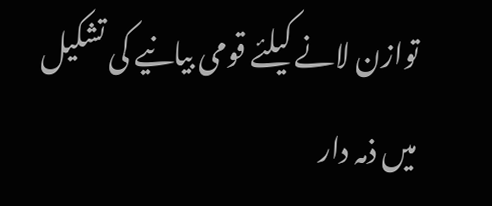توازن لانے کیلئے قومی بیانیے کی تشکیل میں ذمہ دار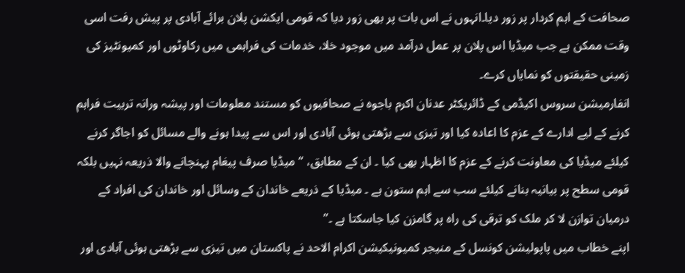صحافت کے اہم کردار پر زور دیا۔انہوں نے اس بات پر بھی زور دیا کہ قومی ایکشن پلان برائے آبادی پر پیش رفت اسی وقت ممکن ہے جب میڈیا اس پلان پر عمل درآمد میں موجود خلا، خدمات کی فراہمی میں رکاوٹوں اور کمیونٹیز کی زمینی حقیقتوں کو نمایاں کرے۔
انفارمیشن سروس اکیڈمی کے ڈائریکٹر عدنان اکرم باجوہ نے صحافیوں کو مستند معلومات اور پیشہ ورانہ تربیت فراہم کرنے کے لیے ادارے کے عزم کا اعادہ کیا اور تیزی سے بڑھتی ہوئی آبادی اور اس سے پیدا ہونے والے مسائل کو اجاگر کرنے کیلئے میڈیا کی معاونت کرنے کے عزم کا اظہار بھی کیا ۔ ان کے مطابق، “میڈیا صرف پیغام پہنچانے والا ذریعہ نہیں بلکہ قومی سطح پر بیانیہ بنانے کیلئے سب سے اہم ستون ہے ۔ میڈیا کے ذریعے خاندان کے وسائل اور خاندان کی افراد کے درمیان توازن لا کر ملک کو ترقی کی راہ پر گامزن کیا جاسکتا ہے ۔”
اپنے خطاب میں پاپولیشن کونسل کے منیجر کمیونیکیشن اکرام الاحد نے پاکستان میں تیزی سے بڑھتی ہوئی آبادی اور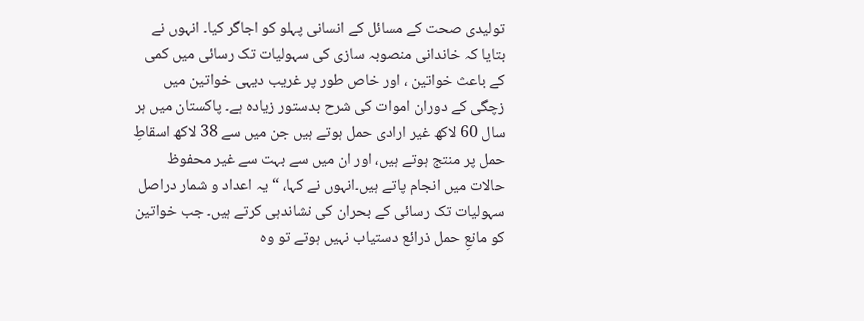تولیدی صحت کے مسائل کے انسانی پہلو کو اجاگر کیا۔ انہوں نے بتایا کہ خاندانی منصوبہ سازی کی سہولیات تک رسائی میں کمی کے باعث خواتین ، اور خاص طور پر غریب دیہی خواتین میں زچگی کے دوران اموات کی شرح بدستور زیادہ ہے۔ پاکستان میں ہر سال 60 لاکھ غیر ارادی حمل ہوتے ہیں جن میں سے 38 لاکھ اسقاطِ حمل پر منتج ہوتے ہیں، اور ان میں سے بہت سے غیر محفوظ حالات میں انجام پاتے ہیں۔انہوں نے کہا، “یہ اعداد و شمار دراصل سہولیات تک رسائی کے بحران کی نشاندہی کرتے ہیں۔ جب خواتین کو مانعِ حمل ذرائع دستیاب نہیں ہوتے تو وہ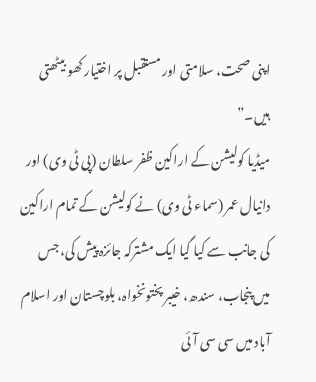اپنی صحت، سلامتی اور مستقبل پر اختیار کھو بیٹھتی ہیں۔”
میڈیا کولیشن کے اراکین ظفر سلطان (پی ٹی وی) اور دانیال عمر (سماء ٹی وی) نے کولیشن کے تمام اراکین کی جانب سے کیا گیا ایک مشترکہ جائزہ پیش کی، جس میں پنجاب، سندھ، خیبر پختونخواہ، بلوچستان اور اسلام آباد میں سی سی آئی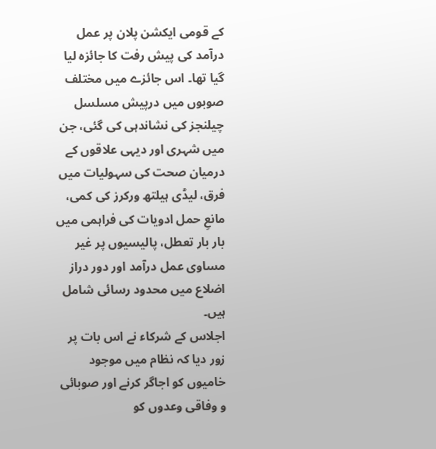کے قومی ایکشن پلان پر عمل درآمد کی پیش رفت کا جائزہ لیا گیا تھا۔ اس جائزے میں مختلف صوبوں میں درپیش مسلسل چیلنجز کی نشاندہی کی گئی، جن میں شہری اور دیہی علاقوں کے درمیان صحت کی سہولیات میں فرق، لیڈی ہیلتھ ورکرز کی کمی، مانعِ حمل ادویات کی فراہمی میں بار بار تعطل، پالیسیوں پر غیر مساوی عمل درآمد اور دور دراز اضلاع میں محدود رسائی شامل ہیں۔
اجلاس کے شرکاء نے اس بات پر زور دیا کہ نظام میں موجود خامیوں کو اجاگر کرنے اور صوبائی و وفاقی وعدوں کو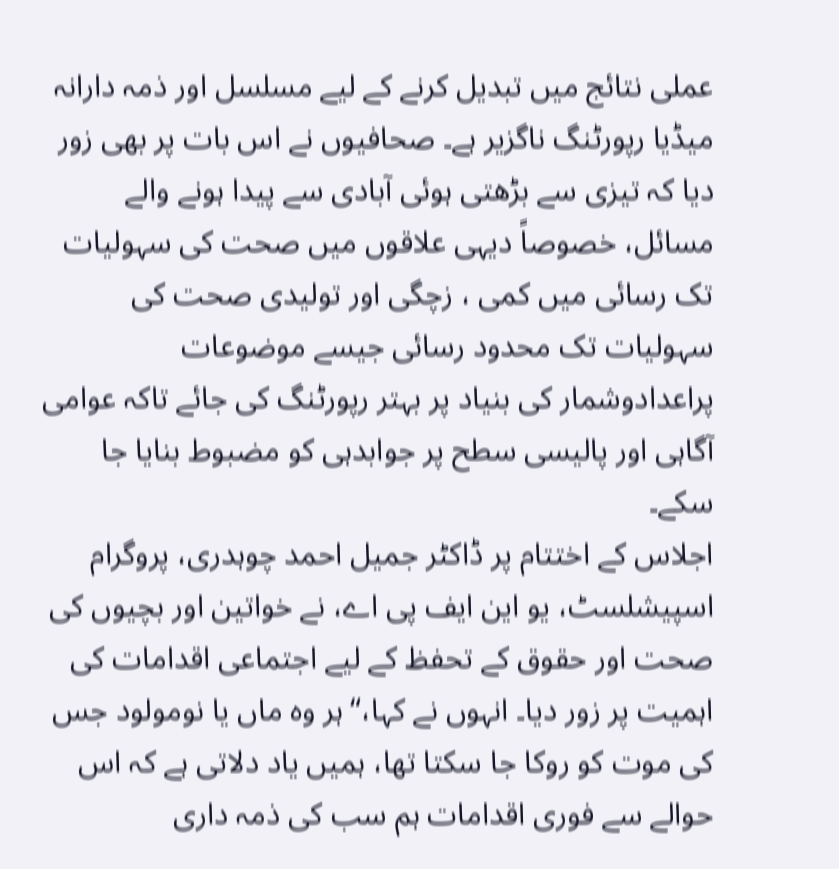عملی نتائج میں تبدیل کرنے کے لیے مسلسل اور ذمہ دارانہ میڈیا رپورٹنگ ناگزیر ہے۔ صحافیوں نے اس بات پر بھی زور دیا کہ تیزی سے بڑھتی ہوئی آبادی سے پیدا ہونے والے مسائل، خصوصاً دیہی علاقوں میں صحت کی سہولیات تک رسائی میں کمی ، زچگی اور تولیدی صحت کی سہولیات تک محدود رسائی جیسے موضوعات پراعدادوشمار کی بنیاد پر بہتر رپورٹنگ کی جائے تاکہ عوامی آگاہی اور پالیسی سطح پر جوابدہی کو مضبوط بنایا جا سکے۔
اجلاس کے اختتام پر ڈاکٹر جمیل احمد چوہدری، پروگرام اسپیشلسٹ، یو این ایف پی اے، نے خواتین اور بچیوں کی صحت اور حقوق کے تحفظ کے لیے اجتماعی اقدامات کی اہمیت پر زور دیا۔ انہوں نے کہا،“ہر وہ ماں یا نومولود جس کی موت کو روکا جا سکتا تھا، ہمیں یاد دلاتی ہے کہ اس حوالے سے فوری اقدامات ہم سب کی ذمہ داری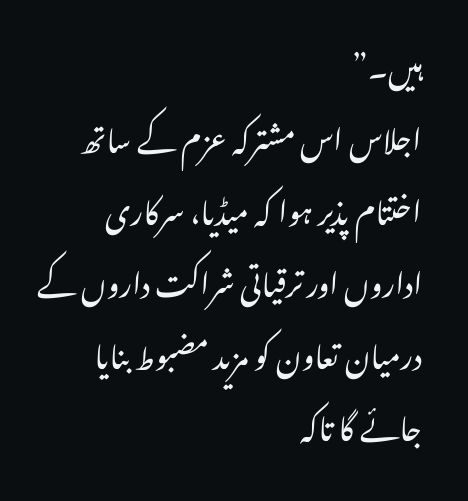ہیں۔”
اجلاس اس مشترکہ عزم کے ساتھ اختتام پذیر ہوا کہ میڈیا، سرکاری اداروں اور ترقیاتی شراکت داروں کے درمیان تعاون کو مزید مضبوط بنایا جائے گا تاکہ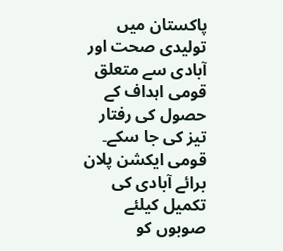پاکستان میں تولیدی صحت اور آبادی سے متعلق قومی اہداف کے حصول کی رفتار تیز کی جا سکے۔
قومی ایکشن پلان برائے آبادی کی تکمیل کیلئے صوبوں کو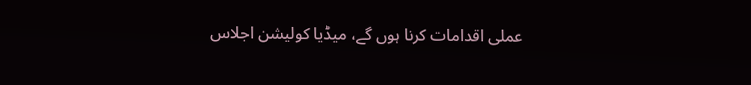عملی اقدامات کرنا ہوں گے، میڈیا کولیشن اجلاس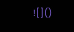![]()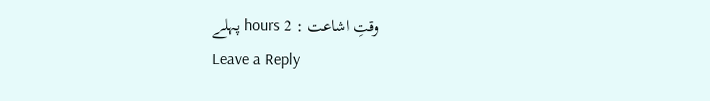وقتِ اشاعت : 2 hours پہلے
Leave a Reply